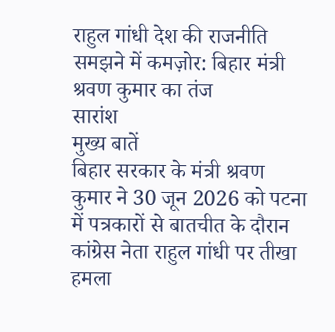राहुल गांधी देश की राजनीति समझने में कमज़ोर: बिहार मंत्री श्रवण कुमार का तंज
सारांश
मुख्य बातें
बिहार सरकार के मंत्री श्रवण कुमार ने 30 जून 2026 को पटना में पत्रकारों से बातचीत के दौरान कांग्रेस नेता राहुल गांधी पर तीखा हमला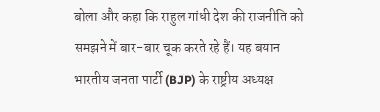बोला और कहा कि राहुल गांधी देश की राजनीति को समझने में बार-बार चूक करते रहे हैं। यह बयान भारतीय जनता पार्टी (BJP) के राष्ट्रीय अध्यक्ष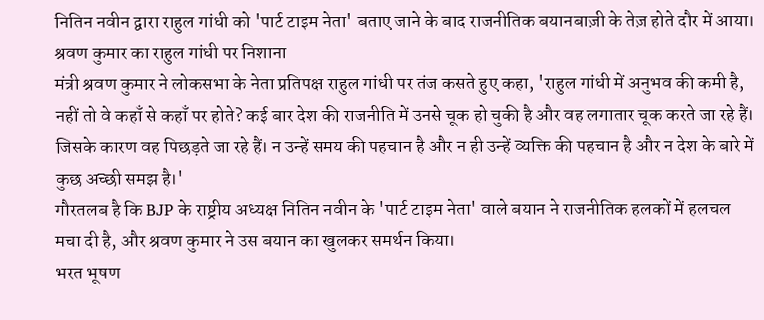नितिन नवीन द्वारा राहुल गांधी को 'पार्ट टाइम नेता' बताए जाने के बाद राजनीतिक बयानबाज़ी के तेज़ होते दौर में आया।
श्रवण कुमार का राहुल गांधी पर निशाना
मंत्री श्रवण कुमार ने लोकसभा के नेता प्रतिपक्ष राहुल गांधी पर तंज कसते हुए कहा, 'राहुल गांधी में अनुभव की कमी है, नहीं तो वे कहाँ से कहाँ पर होते? कई बार देश की राजनीति में उनसे चूक हो चुकी है और वह लगातार चूक करते जा रहे हैं। जिसके कारण वह पिछड़ते जा रहे हैं। न उन्हें समय की पहचान है और न ही उन्हें व्यक्ति की पहचान है और न देश के बारे में कुछ अच्छी समझ है।'
गौरतलब है कि BJP के राष्ट्रीय अध्यक्ष नितिन नवीन के 'पार्ट टाइम नेता' वाले बयान ने राजनीतिक हलकों में हलचल मचा दी है, और श्रवण कुमार ने उस बयान का खुलकर समर्थन किया।
भरत भूषण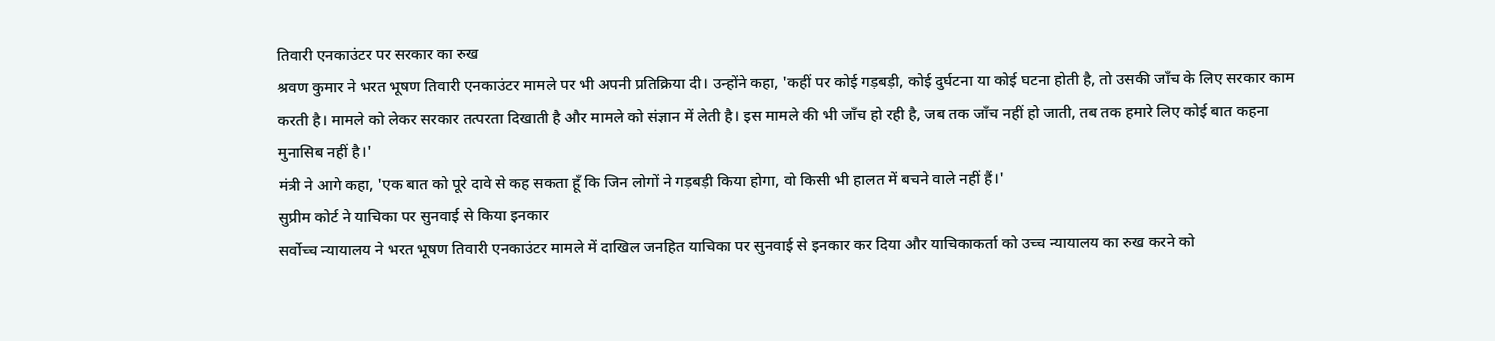तिवारी एनकाउंटर पर सरकार का रुख
श्रवण कुमार ने भरत भूषण तिवारी एनकाउंटर मामले पर भी अपनी प्रतिक्रिया दी। उन्होंने कहा, 'कहीं पर कोई गड़बड़ी, कोई दुर्घटना या कोई घटना होती है, तो उसकी जाँच के लिए सरकार काम करती है। मामले को लेकर सरकार तत्परता दिखाती है और मामले को संज्ञान में लेती है। इस मामले की भी जाँच हो रही है, जब तक जाँच नहीं हो जाती, तब तक हमारे लिए कोई बात कहना मुनासिब नहीं है।'
मंत्री ने आगे कहा, 'एक बात को पूरे दावे से कह सकता हूँ कि जिन लोगों ने गड़बड़ी किया होगा, वो किसी भी हालत में बचने वाले नहीं हैं।'
सुप्रीम कोर्ट ने याचिका पर सुनवाई से किया इनकार
सर्वोच्च न्यायालय ने भरत भूषण तिवारी एनकाउंटर मामले में दाखिल जनहित याचिका पर सुनवाई से इनकार कर दिया और याचिकाकर्ता को उच्च न्यायालय का रुख करने को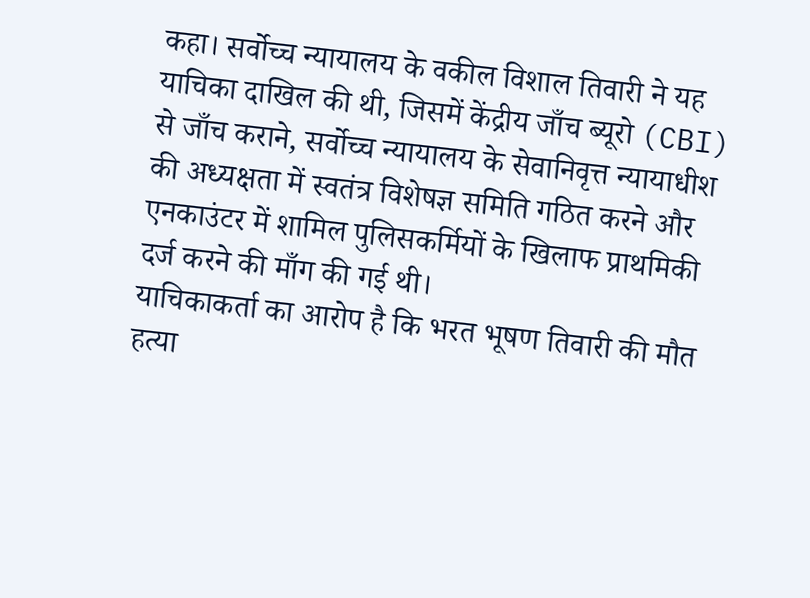कहा। सर्वोच्च न्यायालय के वकील विशाल तिवारी ने यह याचिका दाखिल की थी, जिसमें केंद्रीय जाँच ब्यूरो (CBI) से जाँच कराने, सर्वोच्च न्यायालय के सेवानिवृत्त न्यायाधीश की अध्यक्षता में स्वतंत्र विशेषज्ञ समिति गठित करने और एनकाउंटर में शामिल पुलिसकर्मियों के खिलाफ प्राथमिकी दर्ज करने की माँग की गई थी।
याचिकाकर्ता का आरोप है कि भरत भूषण तिवारी की मौत हत्या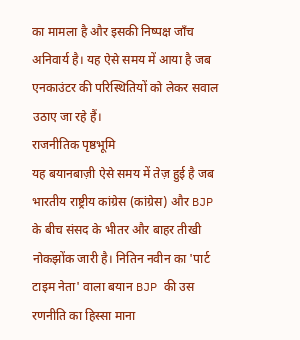का मामला है और इसकी निष्पक्ष जाँच अनिवार्य है। यह ऐसे समय में आया है जब एनकाउंटर की परिस्थितियों को लेकर सवाल उठाए जा रहे हैं।
राजनीतिक पृष्ठभूमि
यह बयानबाज़ी ऐसे समय में तेज़ हुई है जब भारतीय राष्ट्रीय कांग्रेस (कांग्रेस) और BJP के बीच संसद के भीतर और बाहर तीखी नोकझोंक जारी है। नितिन नवीन का 'पार्ट टाइम नेता' वाला बयान BJP की उस रणनीति का हिस्सा माना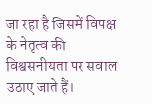जा रहा है जिसमें विपक्ष के नेतृत्व की विश्वसनीयता पर सवाल उठाए जाते हैं।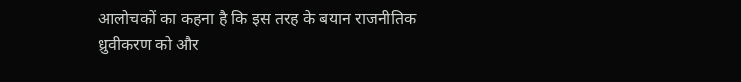आलोचकों का कहना है कि इस तरह के बयान राजनीतिक ध्रुवीकरण को और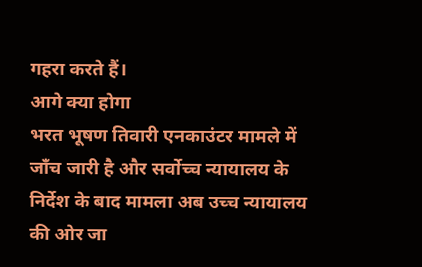गहरा करते हैं।
आगे क्या होगा
भरत भूषण तिवारी एनकाउंटर मामले में जाँच जारी है और सर्वोच्च न्यायालय के निर्देश के बाद मामला अब उच्च न्यायालय की ओर जा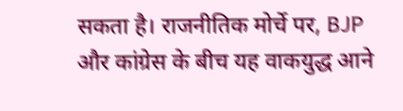सकता है। राजनीतिक मोर्चे पर, BJP और कांग्रेस के बीच यह वाकयुद्ध आने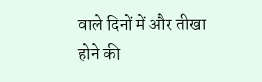वाले दिनों में और तीखा होने की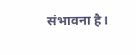संभावना है।